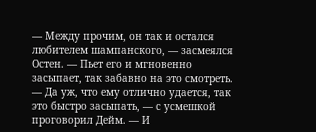— Между прочим, он так и остался любителем шампанского, — засмеялся Остен. — Пьет его и мгновенно засыпает, так забавно на это смотреть.
— Да уж, что ему отлично удается, так это быстро засыпать, — с усмешкой проговорил Дейм. — И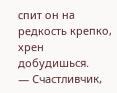спит он на редкость крепко, хрен добудишься.
— Счастливчик,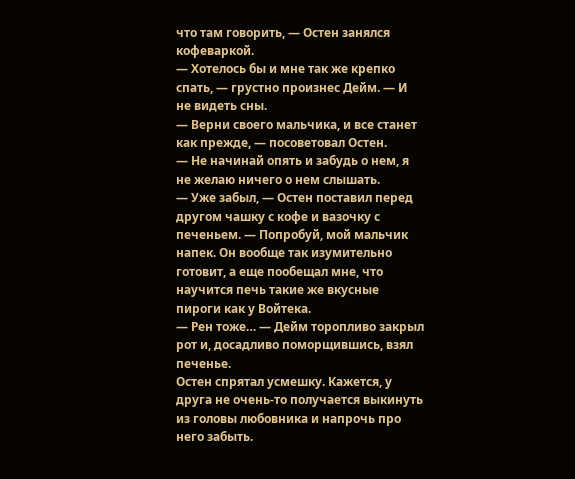что там говорить, — Остен занялся кофеваркой.
— Хотелось бы и мне так же крепко спать, — грустно произнес Дейм. — И не видеть сны.
— Верни своего мальчика, и все станет как прежде, — посоветовал Остен.
— Не начинай опять и забудь о нем, я не желаю ничего о нем слышать.
— Уже забыл, — Остен поставил перед другом чашку с кофе и вазочку с печеньем. — Попробуй, мой мальчик напек. Он вообще так изумительно готовит, а еще пообещал мне, что научится печь такие же вкусные пироги как у Войтека.
— Рен тоже… — Дейм торопливо закрыл рот и, досадливо поморщившись, взял печенье.
Остен спрятал усмешку. Кажется, у друга не очень-то получается выкинуть из головы любовника и напрочь про него забыть.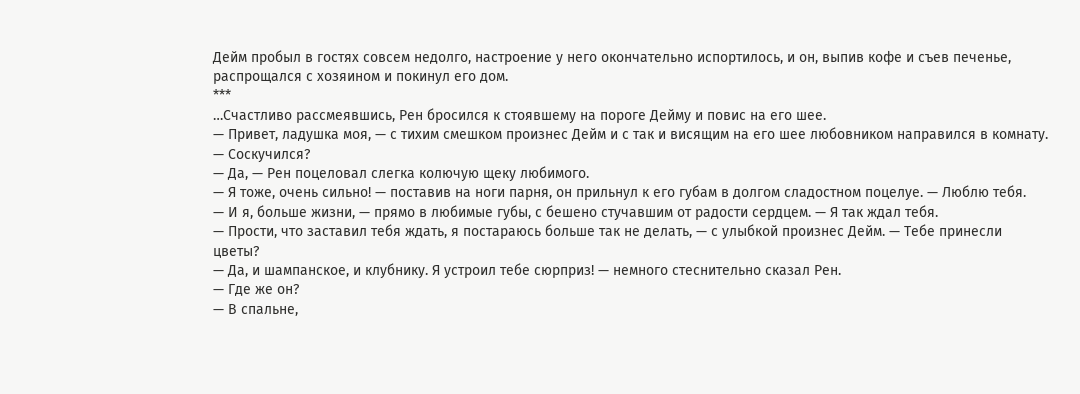Дейм пробыл в гостях совсем недолго, настроение у него окончательно испортилось, и он, выпив кофе и съев печенье, распрощался с хозяином и покинул его дом.
***
…Счастливо рассмеявшись, Рен бросился к стоявшему на пороге Дейму и повис на его шее.
— Привет, ладушка моя, — с тихим смешком произнес Дейм и с так и висящим на его шее любовником направился в комнату. — Соскучился?
— Да, — Рен поцеловал слегка колючую щеку любимого.
— Я тоже, очень сильно! — поставив на ноги парня, он прильнул к его губам в долгом сладостном поцелуе. — Люблю тебя.
— И я, больше жизни, — прямо в любимые губы, с бешено стучавшим от радости сердцем. — Я так ждал тебя.
— Прости, что заставил тебя ждать, я постараюсь больше так не делать, — с улыбкой произнес Дейм. — Тебе принесли цветы?
— Да, и шампанское, и клубнику. Я устроил тебе сюрприз! — немного стеснительно сказал Рен.
— Где же он?
— В спальне,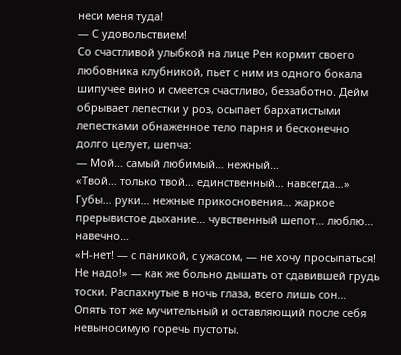неси меня туда!
— С удовольствием!
Со счастливой улыбкой на лице Рен кормит своего любовника клубникой, пьет с ним из одного бокала шипучее вино и смеется счастливо, беззаботно. Дейм обрывает лепестки у роз, осыпает бархатистыми лепестками обнаженное тело парня и бесконечно долго целует, шепча:
— Мой… самый любимый… нежный…
«Твой… только твой… единственный… навсегда…» Губы… руки… нежные прикосновения… жаркое прерывистое дыхание… чувственный шепот… люблю… навечно…
«Н-нет! — с паникой, с ужасом, — не хочу просыпаться! Не надо!» — как же больно дышать от сдавившей грудь тоски. Распахнутые в ночь глаза, всего лишь сон… Опять тот же мучительный и оставляющий после себя невыносимую горечь пустоты.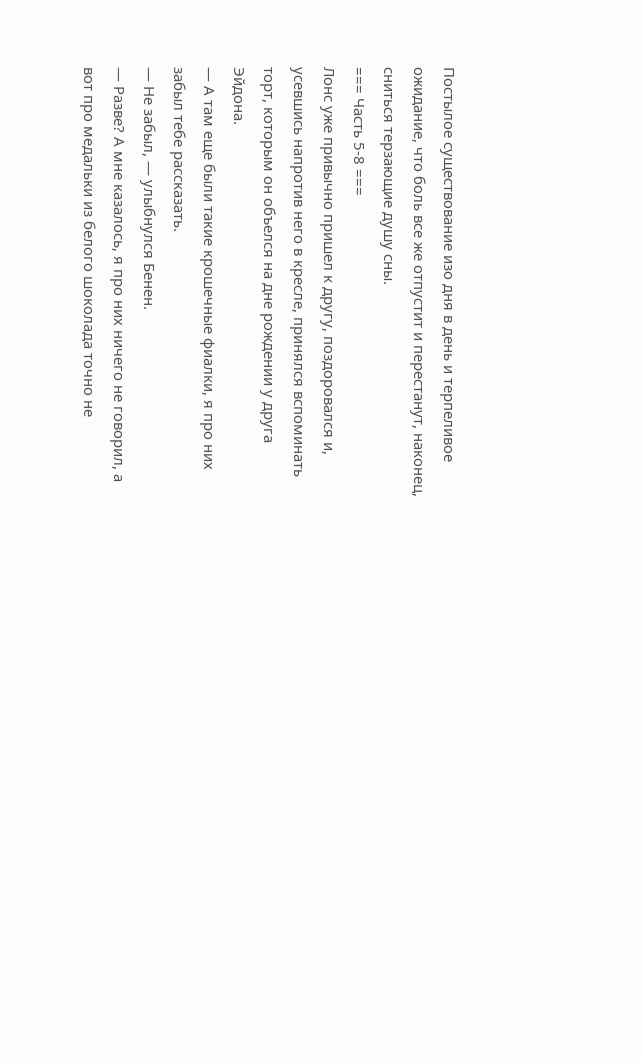Постылое существование изо дня в день и терпеливое ожидание, что боль все же отпустит и перестанут, наконец, сниться терзающие душу сны.
=== Часть 5-8 ===
Лонс уже привычно пришел к другу, поздоровался и, усевшись напротив него в кресле, принялся вспоминать торт, которым он объелся на дне рождении у друга Эйдона.
— А там еще были такие крошечные фиалки, я про них забыл тебе рассказать.
— Не забыл, — улыбнулся Бенен.
— Разве? А мне казалось, я про них ничего не говорил, а вот про медальки из белого шоколада точно не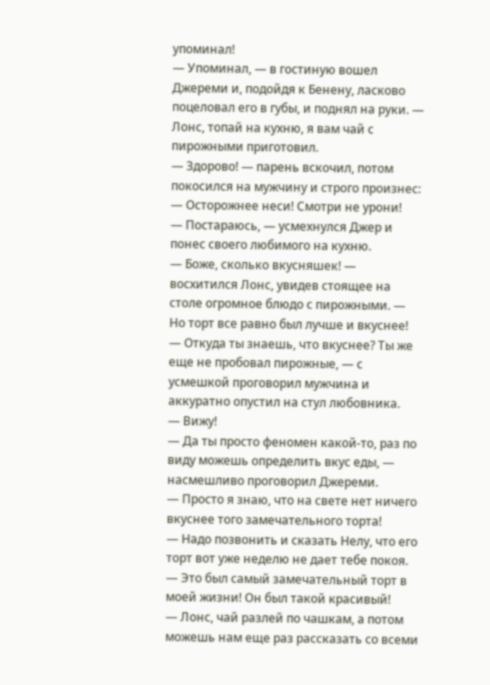упоминал!
— Упоминал, — в гостиную вошел Джереми и, подойдя к Бенену, ласково поцеловал его в губы, и поднял на руки. — Лонс, топай на кухню, я вам чай с пирожными приготовил.
— Здорово! — парень вскочил, потом покосился на мужчину и строго произнес: — Осторожнее неси! Смотри не урони!
— Постараюсь, — усмехнулся Джер и понес своего любимого на кухню.
— Боже, сколько вкусняшек! — восхитился Лонс, увидев стоящее на столе огромное блюдо с пирожными. — Но торт все равно был лучше и вкуснее!
— Откуда ты знаешь, что вкуснее? Ты же еще не пробовал пирожные, — с усмешкой проговорил мужчина и аккуратно опустил на стул любовника.
— Вижу!
— Да ты просто феномен какой-то, раз по виду можешь определить вкус еды, — насмешливо проговорил Джереми.
— Просто я знаю, что на свете нет ничего вкуснее того замечательного торта!
— Надо позвонить и сказать Нелу, что его торт вот уже неделю не дает тебе покоя.
— Это был самый замечательный торт в моей жизни! Он был такой красивый!
— Лонс, чай разлей по чашкам, а потом можешь нам еще раз рассказать со всеми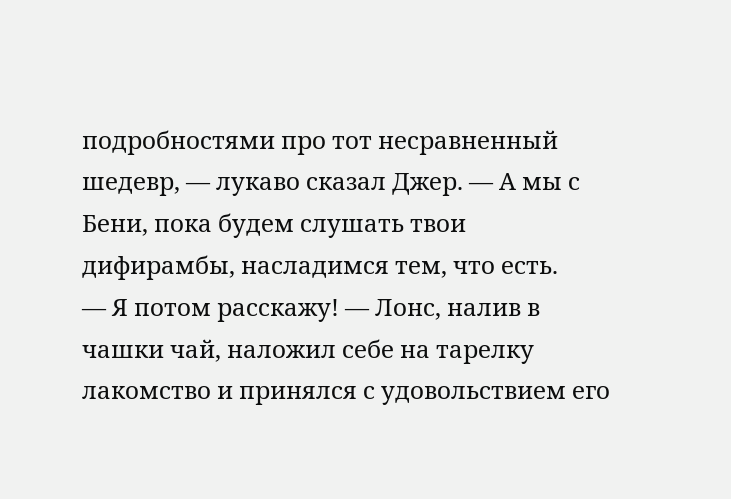подробностями про тот несравненный шедевр, — лукаво сказал Джер. — А мы с Бени, пока будем слушать твои дифирамбы, насладимся тем, что есть.
— Я потом расскажу! — Лонс, налив в чашки чай, наложил себе на тарелку лакомство и принялся с удовольствием его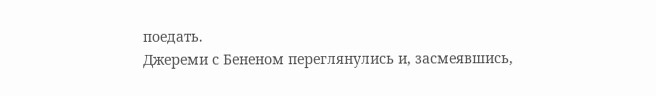поедать.
Джереми с Бененом переглянулись и, засмеявшись,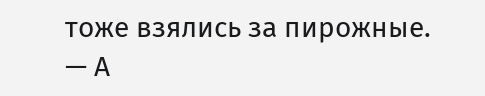тоже взялись за пирожные.
— А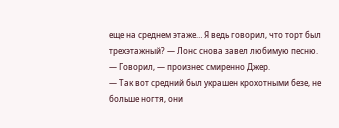еще на среднем этаже… Я ведь говорил, что торт был трехэтажный? — Лонс снова завел любимую песню.
— Говорил, — произнес смиренно Джер.
— Так вот средний был украшен крохотными безе, не больше ногтя, они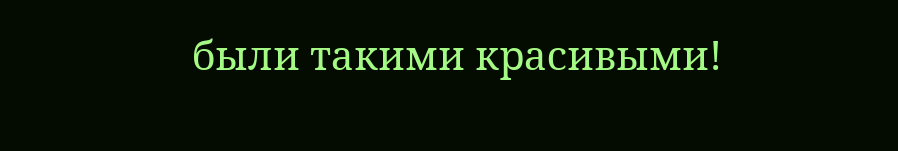были такими красивыми!